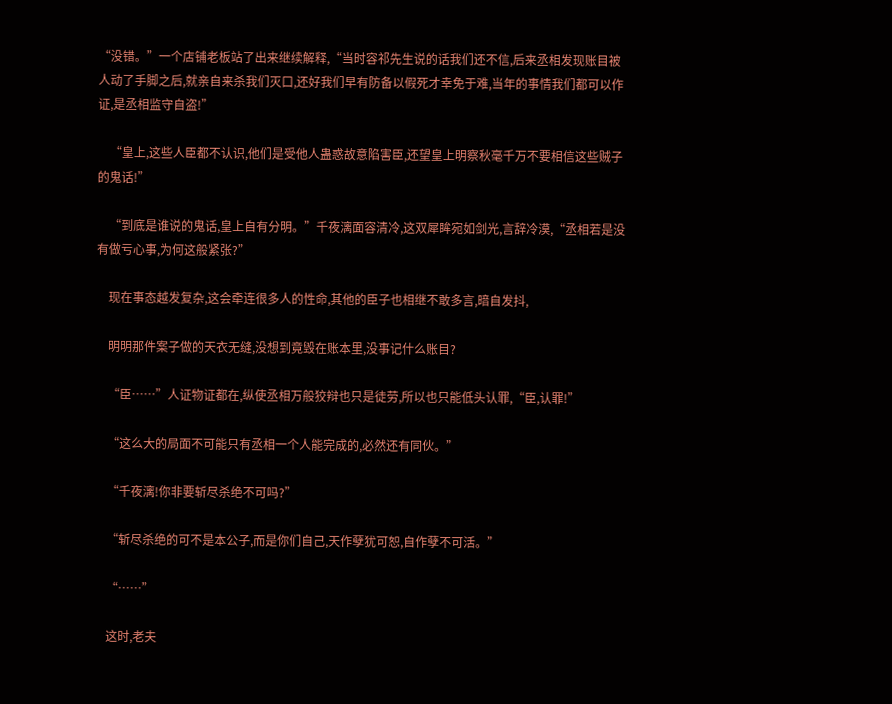“没错。”一个店铺老板站了出来继续解释,“当时容祁先生说的话我们还不信,后来丞相发现账目被人动了手脚之后,就亲自来杀我们灭口,还好我们早有防备以假死才幸免于难,当年的事情我们都可以作证,是丞相监守自盗!”

    “皇上,这些人臣都不认识,他们是受他人蛊惑故意陷害臣,还望皇上明察秋毫千万不要相信这些贼子的鬼话!”

    “到底是谁说的鬼话,皇上自有分明。”千夜漓面容清冷,这双犀眸宛如剑光,言辞冷漠,“丞相若是没有做亏心事,为何这般紧张?”

    现在事态越发复杂,这会牵连很多人的性命,其他的臣子也相继不敢多言,暗自发抖,

    明明那件案子做的天衣无缝,没想到竟毁在账本里,没事记什么账目?

    “臣……”人证物证都在,纵使丞相万般狡辩也只是徒劳,所以也只能低头认罪,“臣,认罪!”

    “这么大的局面不可能只有丞相一个人能完成的,必然还有同伙。”

    “千夜漓!你非要斩尽杀绝不可吗?”

    “斩尽杀绝的可不是本公子,而是你们自己,天作孽犹可恕,自作孽不可活。”

    “……”

    这时,老夫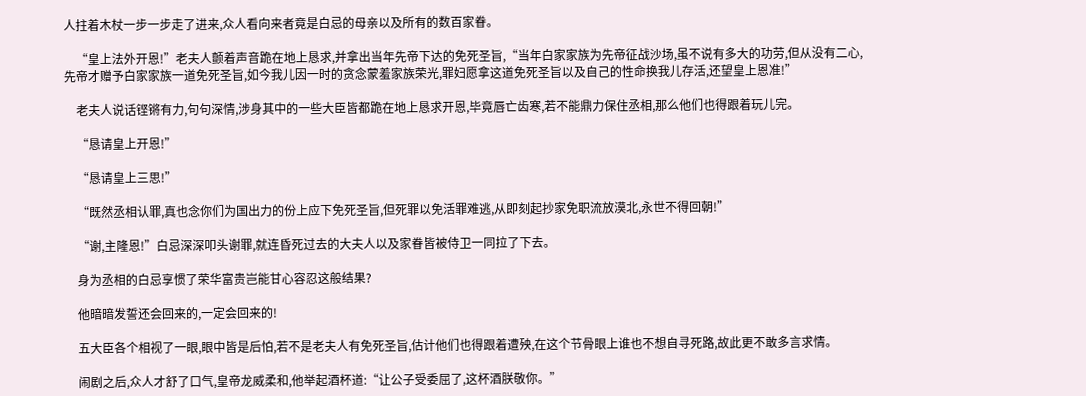人拄着木杖一步一步走了进来,众人看向来者竟是白忌的母亲以及所有的数百家眷。

    “皇上法外开恩!”老夫人颤着声音跪在地上恳求,并拿出当年先帝下达的免死圣旨,“当年白家家族为先帝征战沙场,虽不说有多大的功劳,但从没有二心,先帝才赠予白家家族一道免死圣旨,如今我儿因一时的贪念蒙羞家族荣光,罪妇愿拿这道免死圣旨以及自己的性命换我儿存活,还望皇上恩准!”

    老夫人说话铿锵有力,句句深情,涉身其中的一些大臣皆都跪在地上恳求开恩,毕竟唇亡齿寒,若不能鼎力保住丞相,那么他们也得跟着玩儿完。

    “恳请皇上开恩!”

    “恳请皇上三思!”

    “既然丞相认罪,真也念你们为国出力的份上应下免死圣旨,但死罪以免活罪难逃,从即刻起抄家免职流放漠北,永世不得回朝!”

    “谢,主隆恩!”白忌深深叩头谢罪,就连昏死过去的大夫人以及家眷皆被侍卫一同拉了下去。

    身为丞相的白忌享惯了荣华富贵岂能甘心容忍这般结果?

    他暗暗发誓还会回来的,一定会回来的!

    五大臣各个相视了一眼,眼中皆是后怕,若不是老夫人有免死圣旨,估计他们也得跟着遭殃,在这个节骨眼上谁也不想自寻死路,故此更不敢多言求情。

    闹剧之后,众人才舒了口气,皇帝龙威柔和,他举起酒杯道:“让公子受委屈了,这杯酒朕敬你。”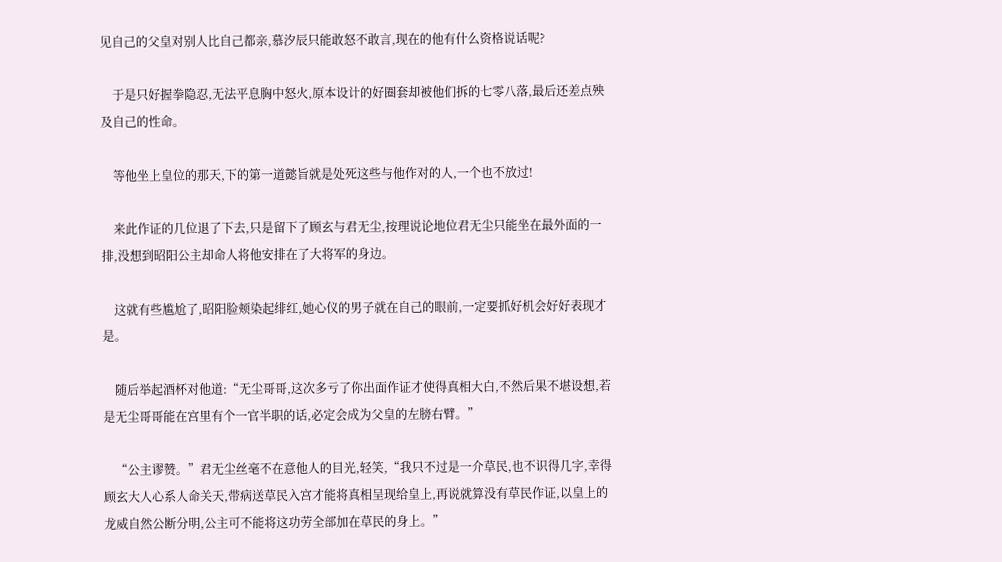见自己的父皇对别人比自己都亲,慕汐辰只能敢怒不敢言,现在的他有什么资格说话呢?

    于是只好握拳隐忍,无法平息胸中怒火,原本设计的好圈套却被他们拆的七零八落,最后还差点殃及自己的性命。

    等他坐上皇位的那天,下的第一道懿旨就是处死这些与他作对的人,一个也不放过!

    来此作证的几位退了下去,只是留下了顾玄与君无尘,按理说论地位君无尘只能坐在最外面的一排,没想到昭阳公主却命人将他安排在了大将军的身边。

    这就有些尴尬了,昭阳脸颊染起绯红,她心仪的男子就在自己的眼前,一定要抓好机会好好表现才是。

    随后举起酒杯对他道:“无尘哥哥,这次多亏了你出面作证才使得真相大白,不然后果不堪设想,若是无尘哥哥能在宫里有个一官半职的话,必定会成为父皇的左膀右臂。”

    “公主谬赞。”君无尘丝毫不在意他人的目光,轻笑,“我只不过是一介草民,也不识得几字,幸得顾玄大人心系人命关天,带病送草民入宫才能将真相呈现给皇上,再说就算没有草民作证,以皇上的龙威自然公断分明,公主可不能将这功劳全部加在草民的身上。”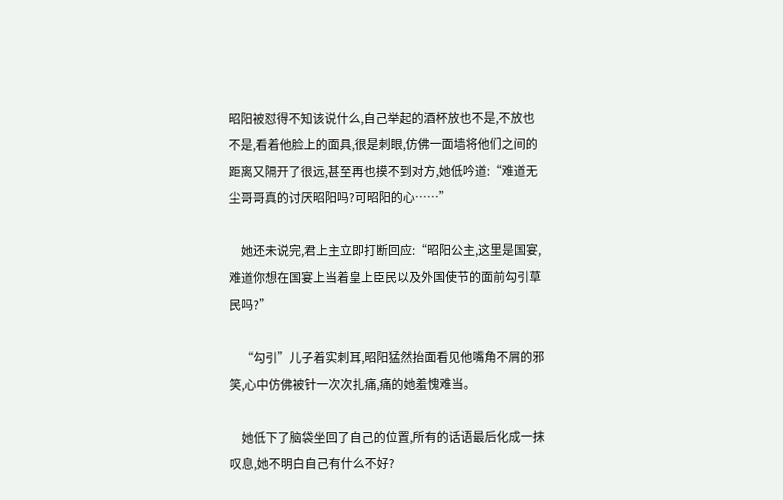昭阳被怼得不知该说什么,自己举起的酒杯放也不是,不放也不是,看着他脸上的面具,很是刺眼,仿佛一面墙将他们之间的距离又隔开了很远,甚至再也摸不到对方,她低吟道:“难道无尘哥哥真的讨厌昭阳吗?可昭阳的心……”

    她还未说完,君上主立即打断回应:“昭阳公主,这里是国宴,难道你想在国宴上当着皇上臣民以及外国使节的面前勾引草民吗?”

    “勾引”儿子着实刺耳,昭阳猛然抬面看见他嘴角不屑的邪笑,心中仿佛被针一次次扎痛,痛的她羞愧难当。

    她低下了脑袋坐回了自己的位置,所有的话语最后化成一抹叹息,她不明白自己有什么不好?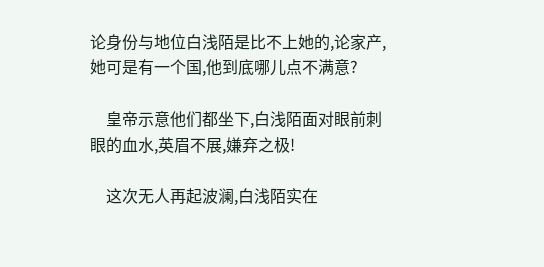论身份与地位白浅陌是比不上她的,论家产,她可是有一个国,他到底哪儿点不满意?

    皇帝示意他们都坐下,白浅陌面对眼前刺眼的血水,英眉不展,嫌弃之极!

    这次无人再起波澜,白浅陌实在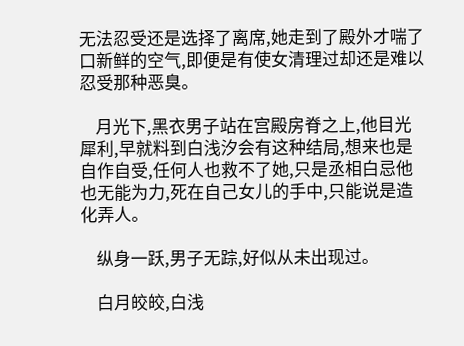无法忍受还是选择了离席,她走到了殿外才喘了口新鲜的空气,即便是有使女清理过却还是难以忍受那种恶臭。

    月光下,黑衣男子站在宫殿房脊之上,他目光犀利,早就料到白浅汐会有这种结局,想来也是自作自受,任何人也救不了她,只是丞相白忌他也无能为力,死在自己女儿的手中,只能说是造化弄人。

    纵身一跃,男子无踪,好似从未出现过。

    白月皎皎,白浅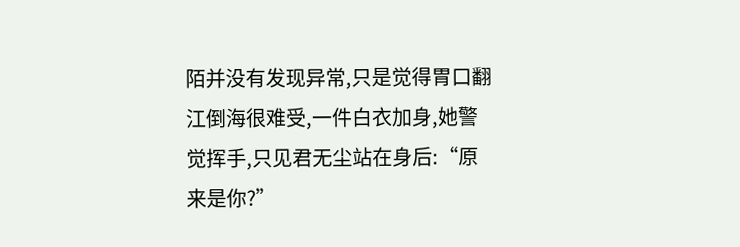陌并没有发现异常,只是觉得胃口翻江倒海很难受,一件白衣加身,她警觉挥手,只见君无尘站在身后:“原来是你?”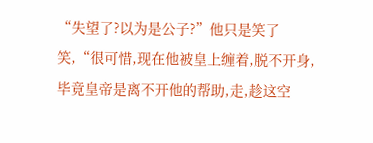“失望了?以为是公子?”他只是笑了笑,“很可惜,现在他被皇上缠着,脱不开身,毕竟皇帝是离不开他的帮助,走,趁这空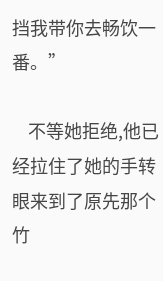挡我带你去畅饮一番。”

    不等她拒绝,他已经拉住了她的手转眼来到了原先那个竹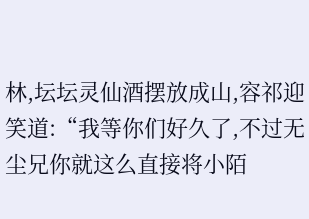林,坛坛灵仙酒摆放成山,容祁迎笑道:“我等你们好久了,不过无尘兄你就这么直接将小陌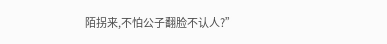陌拐来,不怕公子翻脸不认人?”